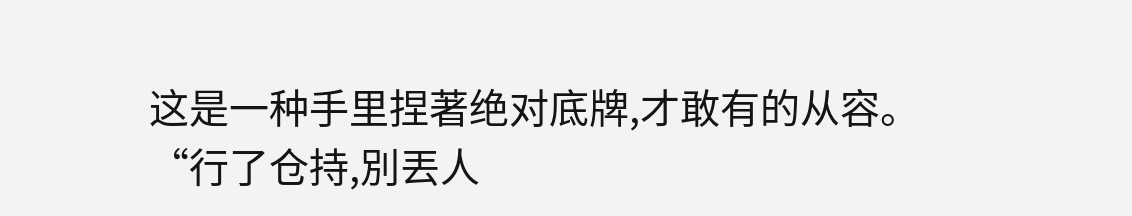这是一种手里捏著绝对底牌,才敢有的从容。
“行了仓持,別丟人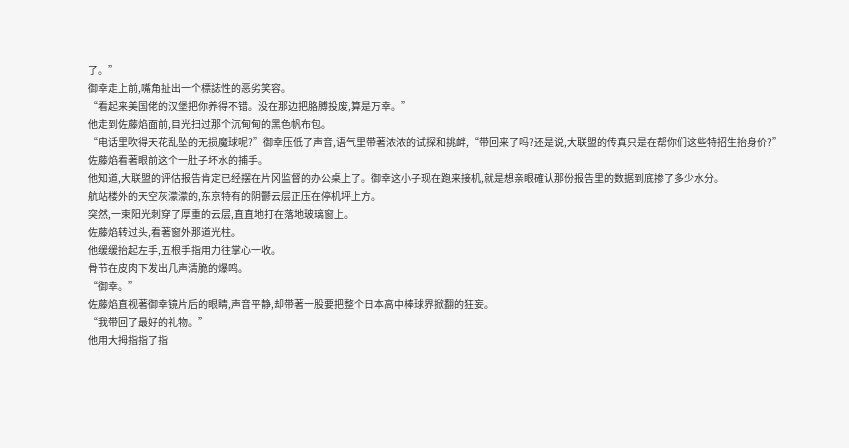了。”
御幸走上前,嘴角扯出一个標誌性的恶劣笑容。
“看起来美国佬的汉堡把你养得不错。没在那边把胳膊投废,算是万幸。”
他走到佐藤焰面前,目光扫过那个沉甸甸的黑色帆布包。
“电话里吹得天花乱坠的无损魔球呢?”御幸压低了声音,语气里带著浓浓的试探和挑衅,“带回来了吗?还是说,大联盟的传真只是在帮你们这些特招生抬身价?”
佐藤焰看著眼前这个一肚子坏水的捕手。
他知道,大联盟的评估报告肯定已经摆在片冈监督的办公桌上了。御幸这小子现在跑来接机,就是想亲眼確认那份报告里的数据到底掺了多少水分。
航站楼外的天空灰濛濛的,东京特有的阴鬱云层正压在停机坪上方。
突然,一束阳光刺穿了厚重的云层,直直地打在落地玻璃窗上。
佐藤焰转过头,看著窗外那道光柱。
他缓缓抬起左手,五根手指用力往掌心一收。
骨节在皮肉下发出几声清脆的爆鸣。
“御幸。”
佐藤焰直视著御幸镜片后的眼睛,声音平静,却带著一股要把整个日本高中棒球界掀翻的狂妄。
“我带回了最好的礼物。”
他用大拇指指了指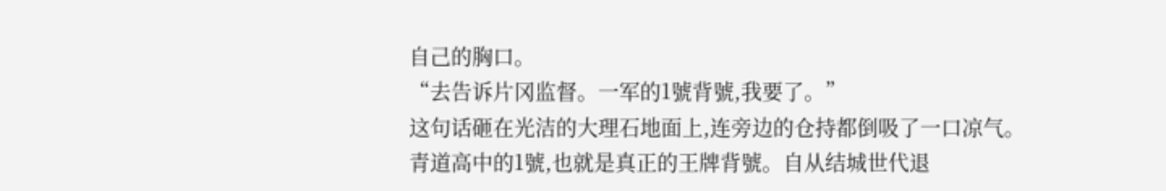自己的胸口。
“去告诉片冈监督。一军的1號背號,我要了。”
这句话砸在光洁的大理石地面上,连旁边的仓持都倒吸了一口凉气。
青道高中的1號,也就是真正的王牌背號。自从结城世代退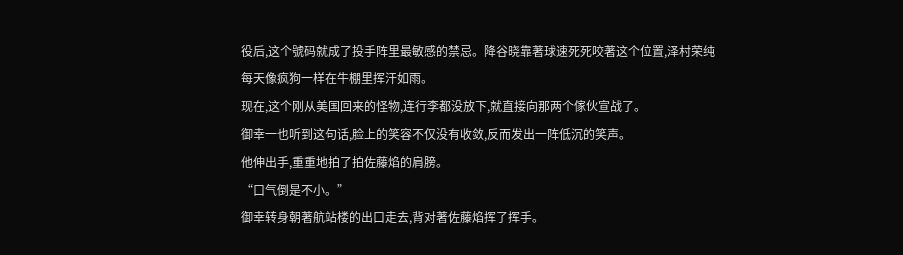役后,这个號码就成了投手阵里最敏感的禁忌。降谷晓靠著球速死死咬著这个位置,泽村荣纯每天像疯狗一样在牛棚里挥汗如雨。
现在,这个刚从美国回来的怪物,连行李都没放下,就直接向那两个傢伙宣战了。
御幸一也听到这句话,脸上的笑容不仅没有收敛,反而发出一阵低沉的笑声。
他伸出手,重重地拍了拍佐藤焰的肩膀。
“口气倒是不小。”
御幸转身朝著航站楼的出口走去,背对著佐藤焰挥了挥手。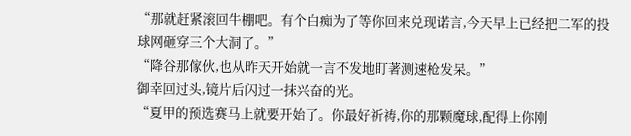“那就赶紧滚回牛棚吧。有个白痴为了等你回来兑现诺言,今天早上已经把二军的投球网砸穿三个大洞了。”
“降谷那傢伙,也从昨天开始就一言不发地盯著测速枪发呆。”
御幸回过头,镜片后闪过一抹兴奋的光。
“夏甲的预选赛马上就要开始了。你最好祈祷,你的那颗魔球,配得上你刚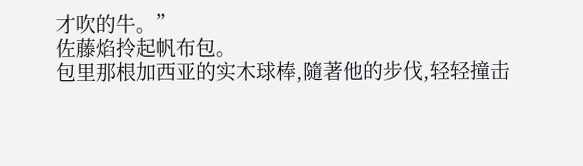才吹的牛。”
佐藤焰拎起帆布包。
包里那根加西亚的实木球棒,隨著他的步伐,轻轻撞击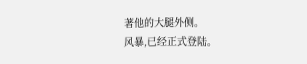著他的大腿外侧。
风暴,已经正式登陆。